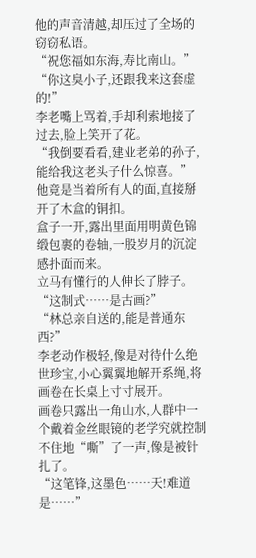他的声音清越,却压过了全场的窃窃私语。
“祝您福如东海,寿比南山。”
“你这臭小子,还跟我来这套虚的!”
李老嘴上骂着,手却利索地接了过去,脸上笑开了花。
“我倒要看看,建业老弟的孙子,能给我这老头子什么惊喜。”
他竟是当着所有人的面,直接掰开了木盒的铜扣。
盒子一开,露出里面用明黄色锦缎包裹的卷轴,一股岁月的沉淀感扑面而来。
立马有懂行的人伸长了脖子。
“这制式……是古画?”
“林总亲自送的,能是普通东西?”
李老动作极轻,像是对待什么绝世珍宝,小心翼翼地解开系绳,将画卷在长桌上寸寸展开。
画卷只露出一角山水,人群中一个戴着金丝眼镜的老学究就控制不住地“嘶”了一声,像是被针扎了。
“这笔锋,这墨色……天!难道是……”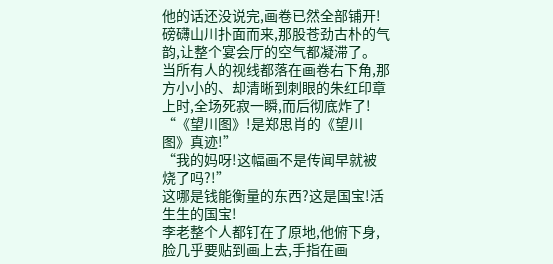他的话还没说完,画卷已然全部铺开!
磅礴山川扑面而来,那股苍劲古朴的气韵,让整个宴会厅的空气都凝滞了。
当所有人的视线都落在画卷右下角,那方小小的、却清晰到刺眼的朱红印章上时,全场死寂一瞬,而后彻底炸了!
“《望川图》!是郑思肖的《望川图》真迹!”
“我的妈呀!这幅画不是传闻早就被烧了吗?!”
这哪是钱能衡量的东西?这是国宝!活生生的国宝!
李老整个人都钉在了原地,他俯下身,脸几乎要贴到画上去,手指在画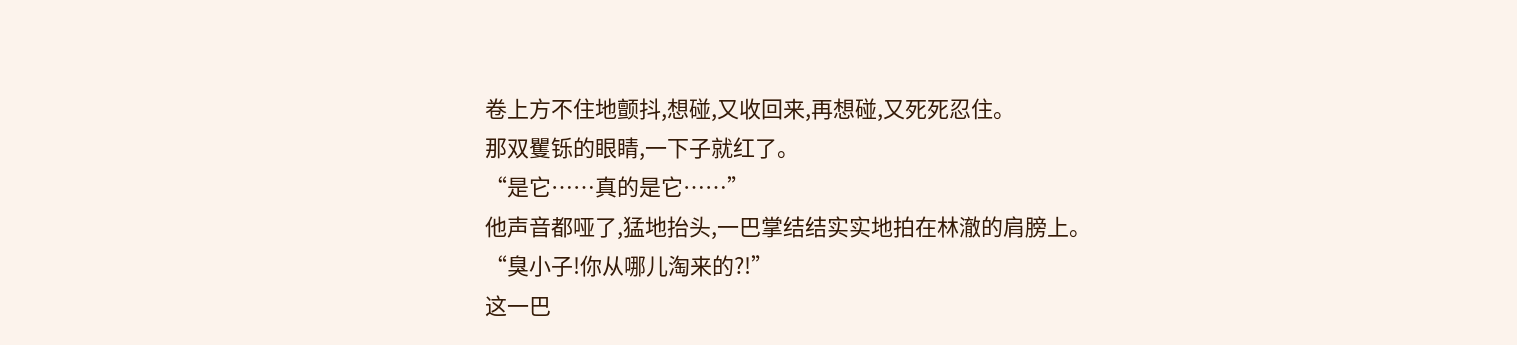卷上方不住地颤抖,想碰,又收回来,再想碰,又死死忍住。
那双矍铄的眼睛,一下子就红了。
“是它……真的是它……”
他声音都哑了,猛地抬头,一巴掌结结实实地拍在林澈的肩膀上。
“臭小子!你从哪儿淘来的?!”
这一巴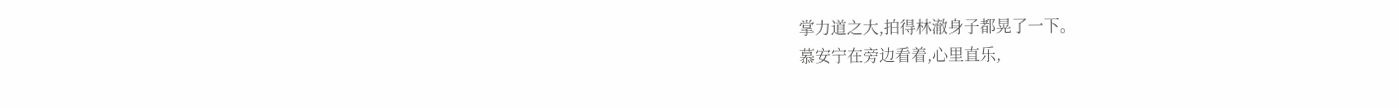掌力道之大,拍得林澈身子都晃了一下。
慕安宁在旁边看着,心里直乐,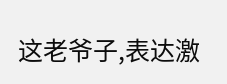这老爷子,表达激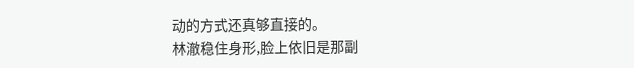动的方式还真够直接的。
林澈稳住身形,脸上依旧是那副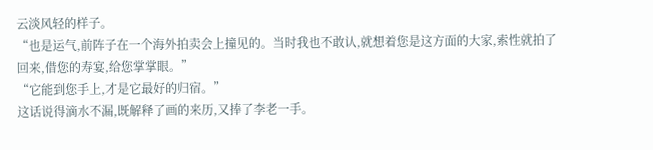云淡风轻的样子。
“也是运气,前阵子在一个海外拍卖会上撞见的。当时我也不敢认,就想着您是这方面的大家,索性就拍了回来,借您的寿宴,给您掌掌眼。”
“它能到您手上,才是它最好的归宿。”
这话说得滴水不漏,既解释了画的来历,又捧了李老一手。